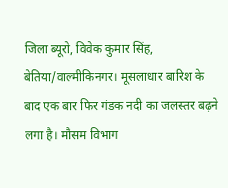जिला ब्यूरो, विवेक कुमार सिंह,
बेतिया/वाल्मीकिनगर। मूसलाधार बारिश के बाद एक बार फिर गंडक नदी का जलस्तर बढ़ने लगा है। मौसम विभाग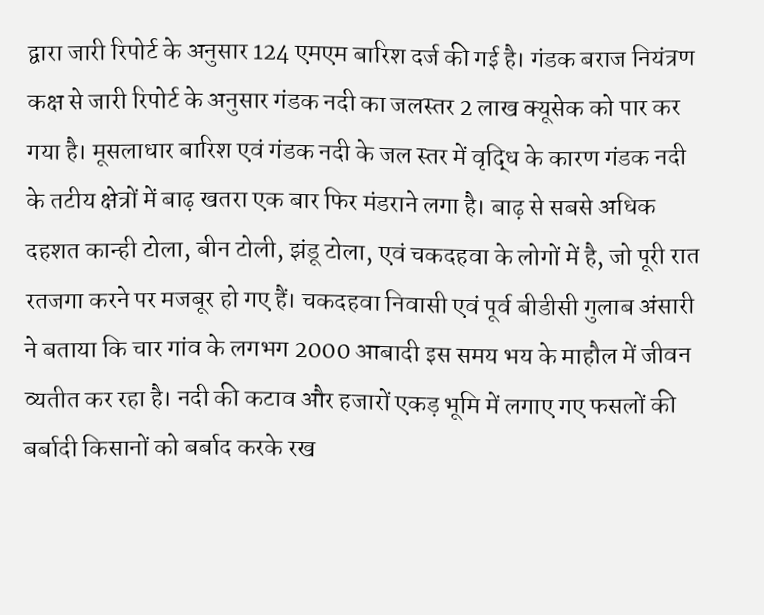द्वारा जारी रिपोर्ट के अनुसार 124 एमएम बारिश दर्ज की गई है। गंडक बराज नियंत्रण कक्ष से जारी रिपोर्ट के अनुसार गंडक नदी का जलस्तर 2 लाख क्यूसेक को पार कर गया है। मूसलाधार बारिश एवं गंडक नदी के जल स्तर में वृद्धि के कारण गंडक नदी के तटीय क्षेत्रों में बाढ़ खतरा एक बार फिर मंडराने लगा है। बाढ़ से सबसे अधिक दहशत कान्ही टोला, बीन टोली, झंडू टोला, एवं चकदहवा के लोगों में है, जो पूरी रात रतजगा करने पर मजबूर हो गए हैं। चकदहवा निवासी एवं पूर्व बीडीसी गुलाब अंसारी ने बताया कि चार गांव के लगभग 2000 आबादी इस समय भय के माहौल में जीवन व्यतीत कर रहा है। नदी की कटाव और हजारों एकड़ भूमि में लगाए गए फसलों की बर्बादी किसानों को बर्बाद करके रख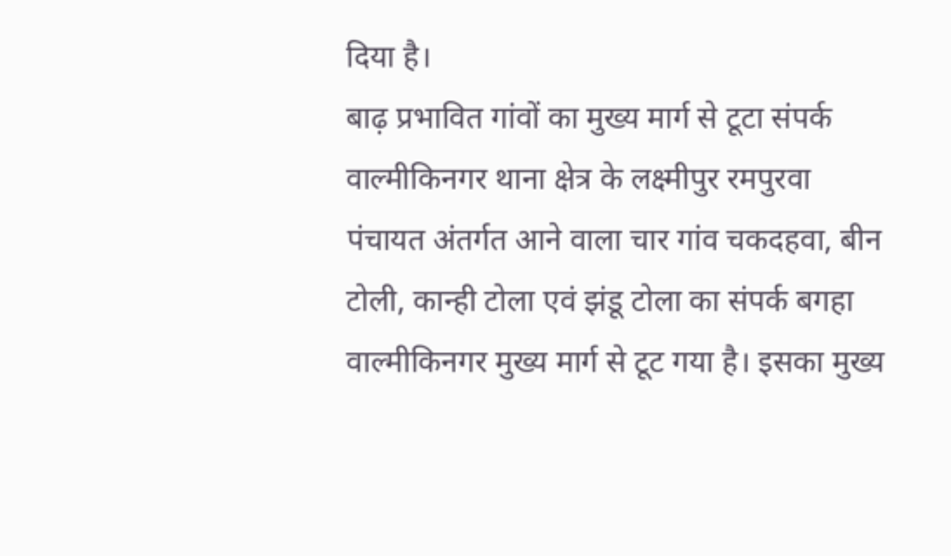दिया है।
बाढ़ प्रभावित गांवों का मुख्य मार्ग से टूटा संपर्क
वाल्मीकिनगर थाना क्षेत्र के लक्ष्मीपुर रमपुरवा पंचायत अंतर्गत आने वाला चार गांव चकदहवा, बीन टोली, कान्ही टोला एवं झंडू टोला का संपर्क बगहा वाल्मीकिनगर मुख्य मार्ग से टूट गया है। इसका मुख्य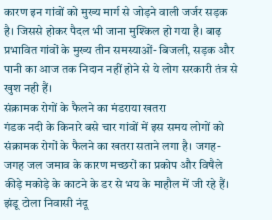कारण इन गांवों को मुख्य मार्ग से जोड़ने वाली जर्जर सड़क है। जिससे होकर पैदल भी जाना मुश्किल हो गया है। बाढ़ प्रभावित गांवों के मुख्य तीन समस्याओं- बिजली, सड़क और पानी का आज तक निदान नहीं होने से ये लोग सरकारी तंत्र से खुश नही हैं।
संक्रामक रोगों के फैलने का मंडराया खतरा
गंडक नदी के किनारे बसे चार गांवों में इस समय लोगों को संक्रामक रोगों के फैलने का खतरा सताने लगा है। जगह-जगह जल जमाव के कारण मच्छरों का प्रकोप और विषैले कीड़े मकोड़े के काटने के डर से भय के माहौल में जी रहे हैं। झंडू टोला निवासी नंदू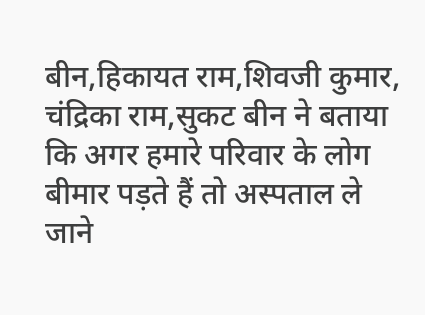बीन,हिकायत राम,शिवजी कुमार, चंद्रिका राम,सुकट बीन ने बताया कि अगर हमारे परिवार के लोग बीमार पड़ते हैं तो अस्पताल ले जाने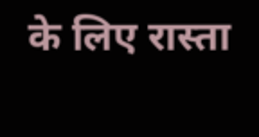के लिए रास्ता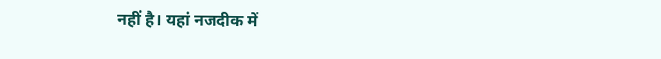नहीं है। यहां नजदीक में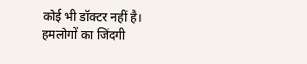कोई भी डॉक्टर नहीं है। हमलोगों का जिंदगी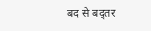बद से बद्तर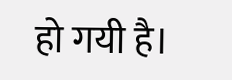हो गयी है।